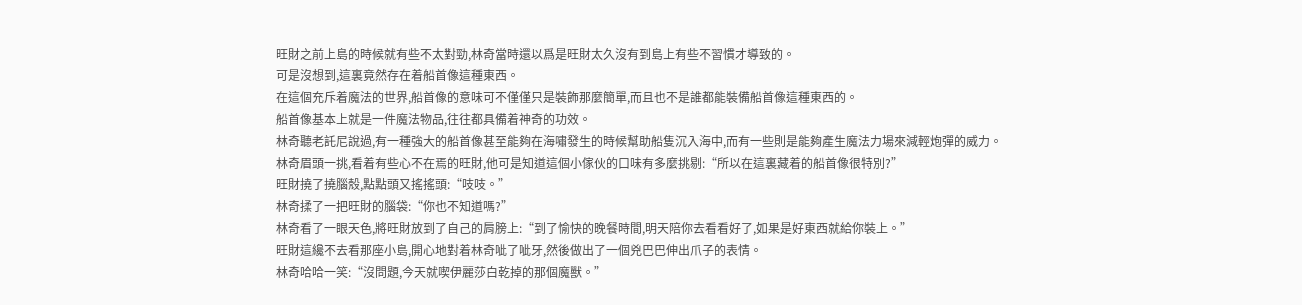旺財之前上島的時候就有些不太對勁,林奇當時還以爲是旺財太久沒有到島上有些不習慣才導致的。
可是沒想到,這裏竟然存在着船首像這種東西。
在這個充斥着魔法的世界,船首像的意味可不僅僅只是裝飾那麼簡單,而且也不是誰都能裝備船首像這種東西的。
船首像基本上就是一件魔法物品,往往都具備着神奇的功效。
林奇聽老託尼說過,有一種強大的船首像甚至能夠在海嘯發生的時候幫助船隻沉入海中,而有一些則是能夠產生魔法力場來減輕炮彈的威力。
林奇眉頭一挑,看着有些心不在焉的旺財,他可是知道這個小傢伙的口味有多麼挑剔:“所以在這裏藏着的船首像很特別?”
旺財撓了撓腦殼,點點頭又搖搖頭:“吱吱。”
林奇揉了一把旺財的腦袋:“你也不知道嗎?”
林奇看了一眼天色,將旺財放到了自己的肩膀上:“到了愉快的晚餐時間,明天陪你去看看好了,如果是好東西就給你裝上。”
旺財這纔不去看那座小島,開心地對着林奇呲了呲牙,然後做出了一個兇巴巴伸出爪子的表情。
林奇哈哈一笑:“沒問題,今天就喫伊麗莎白乾掉的那個魔獸。”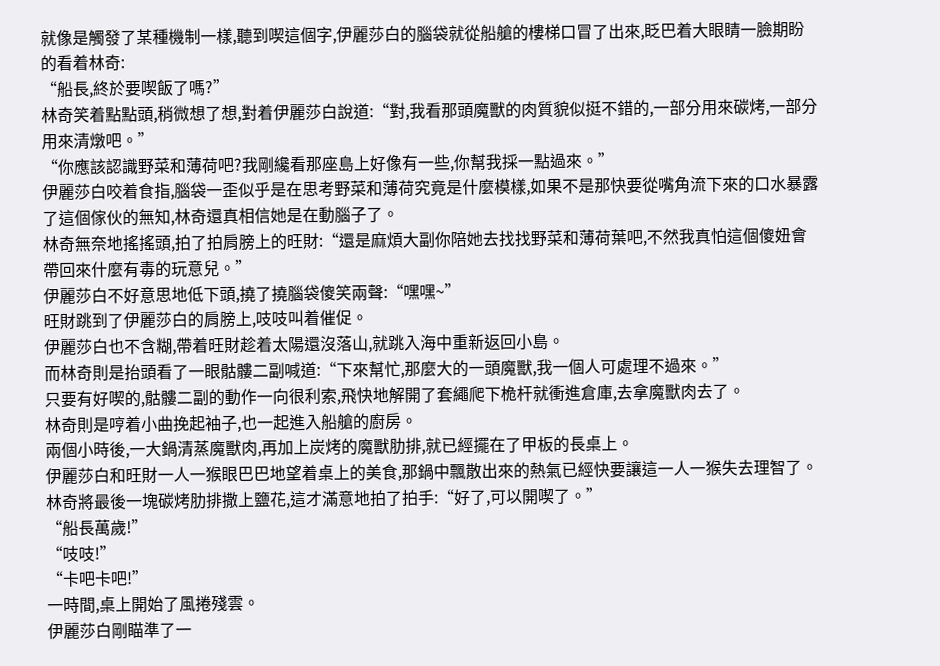就像是觸發了某種機制一樣,聽到喫這個字,伊麗莎白的腦袋就從船艙的樓梯口冒了出來,眨巴着大眼睛一臉期盼的看着林奇:
“船長,終於要喫飯了嗎?”
林奇笑着點點頭,稍微想了想,對着伊麗莎白說道:“對,我看那頭魔獸的肉質貌似挺不錯的,一部分用來碳烤,一部分用來清燉吧。”
“你應該認識野菜和薄荷吧?我剛纔看那座島上好像有一些,你幫我採一點過來。”
伊麗莎白咬着食指,腦袋一歪似乎是在思考野菜和薄荷究竟是什麼模樣,如果不是那快要從嘴角流下來的口水暴露了這個傢伙的無知,林奇還真相信她是在動腦子了。
林奇無奈地搖搖頭,拍了拍肩膀上的旺財:“還是麻煩大副你陪她去找找野菜和薄荷葉吧,不然我真怕這個傻妞會帶回來什麼有毒的玩意兒。”
伊麗莎白不好意思地低下頭,撓了撓腦袋傻笑兩聲:“嘿嘿~”
旺財跳到了伊麗莎白的肩膀上,吱吱叫着催促。
伊麗莎白也不含糊,帶着旺財趁着太陽還沒落山,就跳入海中重新返回小島。
而林奇則是抬頭看了一眼骷髏二副喊道:“下來幫忙,那麼大的一頭魔獸,我一個人可處理不過來。”
只要有好喫的,骷髏二副的動作一向很利索,飛快地解開了套繩爬下桅杆就衝進倉庫,去拿魔獸肉去了。
林奇則是哼着小曲挽起袖子,也一起進入船艙的廚房。
兩個小時後,一大鍋清蒸魔獸肉,再加上炭烤的魔獸肋排,就已經擺在了甲板的長桌上。
伊麗莎白和旺財一人一猴眼巴巴地望着桌上的美食,那鍋中飄散出來的熱氣已經快要讓這一人一猴失去理智了。
林奇將最後一塊碳烤肋排撒上鹽花,這才滿意地拍了拍手:“好了,可以開喫了。”
“船長萬歲!”
“吱吱!”
“卡吧卡吧!”
一時間,桌上開始了風捲殘雲。
伊麗莎白剛瞄準了一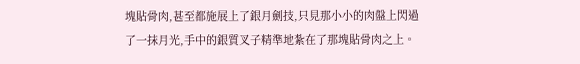塊貼骨肉,甚至都施展上了銀月劍技,只見那小小的肉盤上閃過了一抹月光,手中的銀質叉子精準地紮在了那塊貼骨肉之上。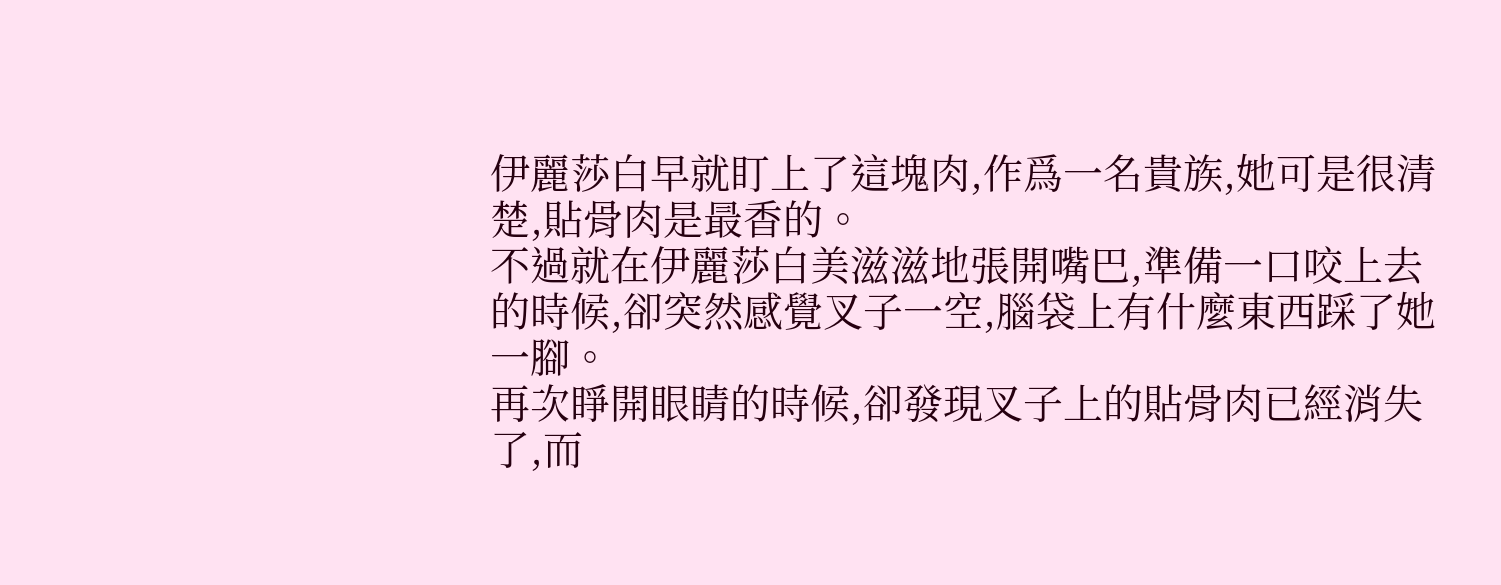伊麗莎白早就盯上了這塊肉,作爲一名貴族,她可是很清楚,貼骨肉是最香的。
不過就在伊麗莎白美滋滋地張開嘴巴,準備一口咬上去的時候,卻突然感覺叉子一空,腦袋上有什麼東西踩了她一腳。
再次睜開眼睛的時候,卻發現叉子上的貼骨肉已經消失了,而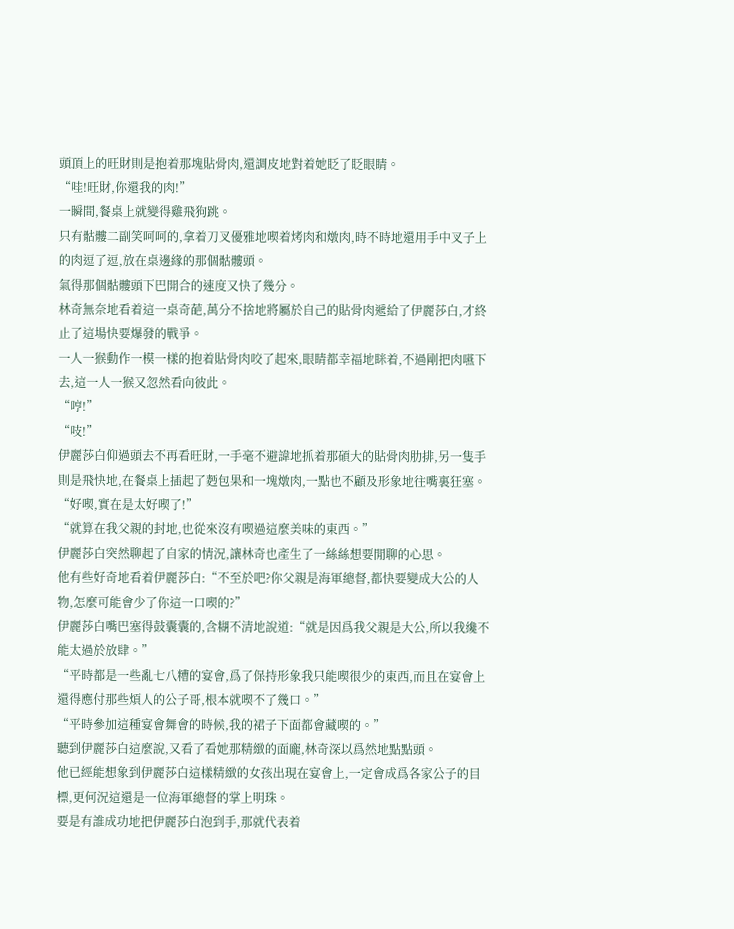頭頂上的旺財則是抱着那塊貼骨肉,還調皮地對着她眨了眨眼睛。
“哇!旺財,你還我的肉!”
一瞬間,餐桌上就變得雞飛狗跳。
只有骷髏二副笑呵呵的,拿着刀叉優雅地喫着烤肉和燉肉,時不時地還用手中叉子上的肉逗了逗,放在桌邊緣的那個骷髏頭。
氣得那個骷髏頭下巴開合的速度又快了幾分。
林奇無奈地看着這一桌奇葩,萬分不捨地將屬於自己的貼骨肉遞給了伊麗莎白,才終止了這場快要爆發的戰爭。
一人一猴動作一模一樣的抱着貼骨肉咬了起來,眼睛都幸福地眯着,不過剛把肉嚥下去,這一人一猴又忽然看向彼此。
“哼!”
“吱!”
伊麗莎白仰過頭去不再看旺財,一手毫不避諱地抓着那碩大的貼骨肉肋排,另一隻手則是飛快地,在餐桌上插起了麪包果和一塊燉肉,一點也不顧及形象地往嘴裏狂塞。
“好喫,實在是太好喫了!”
“就算在我父親的封地,也從來沒有喫過這麼美味的東西。”
伊麗莎白突然聊起了自家的情況,讓林奇也產生了一絲絲想要閒聊的心思。
他有些好奇地看着伊麗莎白:“不至於吧?你父親是海軍總督,都快要變成大公的人物,怎麼可能會少了你這一口喫的?”
伊麗莎白嘴巴塞得鼓囊囊的,含糊不清地說道:“就是因爲我父親是大公,所以我纔不能太過於放肆。”
“平時都是一些亂七八糟的宴會,爲了保持形象我只能喫很少的東西,而且在宴會上還得應付那些煩人的公子哥,根本就喫不了幾口。”
“平時參加這種宴會舞會的時候,我的裙子下面都會藏喫的。”
聽到伊麗莎白這麼說,又看了看她那精緻的面龐,林奇深以爲然地點點頭。
他已經能想象到伊麗莎白這樣精緻的女孩出現在宴會上,一定會成爲各家公子的目標,更何況這還是一位海軍總督的掌上明珠。
要是有誰成功地把伊麗莎白泡到手,那就代表着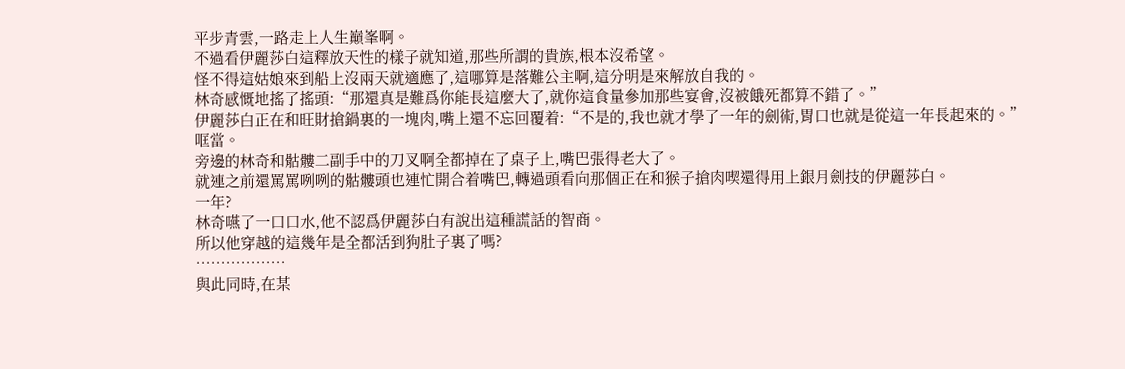平步青雲,一路走上人生巔峯啊。
不過看伊麗莎白這釋放天性的樣子就知道,那些所謂的貴族,根本沒希望。
怪不得這姑娘來到船上沒兩天就適應了,這哪算是落難公主啊,這分明是來解放自我的。
林奇感慨地搖了搖頭:“那還真是難爲你能長這麼大了,就你這食量參加那些宴會,沒被餓死都算不錯了。”
伊麗莎白正在和旺財搶鍋裏的一塊肉,嘴上還不忘回覆着:“不是的,我也就才學了一年的劍術,胃口也就是從這一年長起來的。”
哐當。
旁邊的林奇和骷髏二副手中的刀叉啊全都掉在了桌子上,嘴巴張得老大了。
就連之前還罵罵咧咧的骷髏頭也連忙開合着嘴巴,轉過頭看向那個正在和猴子搶肉喫還得用上銀月劍技的伊麗莎白。
一年?
林奇嚥了一口口水,他不認爲伊麗莎白有說出這種謊話的智商。
所以他穿越的這幾年是全都活到狗肚子裏了嗎?
………………
與此同時,在某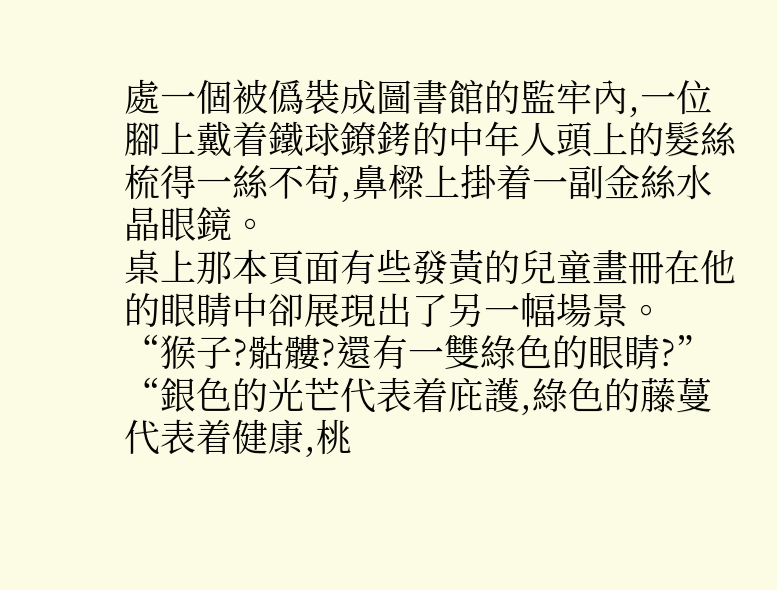處一個被僞裝成圖書館的監牢內,一位腳上戴着鐵球鐐銬的中年人頭上的髮絲梳得一絲不苟,鼻樑上掛着一副金絲水晶眼鏡。
桌上那本頁面有些發黃的兒童畫冊在他的眼睛中卻展現出了另一幅場景。
“猴子?骷髏?還有一雙綠色的眼睛?”
“銀色的光芒代表着庇護,綠色的藤蔓代表着健康,桃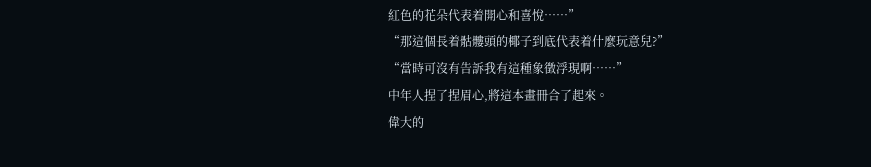紅色的花朵代表着開心和喜悅……”
“那這個長着骷髏頭的椰子到底代表着什麼玩意兒?”
“當時可沒有告訴我有這種象徵浮現啊……”
中年人捏了捏眉心,將這本畫冊合了起來。
偉大的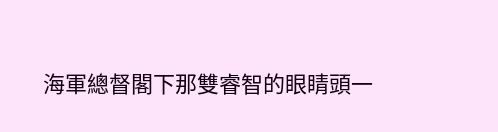海軍總督閣下那雙睿智的眼睛頭一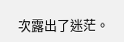次露出了迷茫。